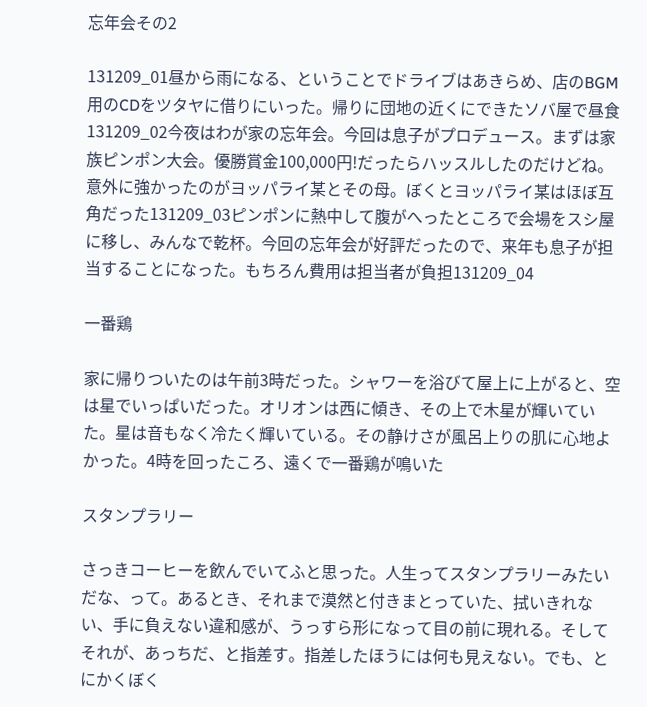忘年会その2

131209_01昼から雨になる、ということでドライブはあきらめ、店のBGM用のCDをツタヤに借りにいった。帰りに団地の近くにできたソバ屋で昼食131209_02今夜はわが家の忘年会。今回は息子がプロデュース。まずは家族ピンポン大会。優勝賞金100,000円!だったらハッスルしたのだけどね。意外に強かったのがヨッパライ某とその母。ぼくとヨッパライ某はほぼ互角だった131209_03ピンポンに熱中して腹がへったところで会場をスシ屋に移し、みんなで乾杯。今回の忘年会が好評だったので、来年も息子が担当することになった。もちろん費用は担当者が負担131209_04

一番鶏

家に帰りついたのは午前3時だった。シャワーを浴びて屋上に上がると、空は星でいっぱいだった。オリオンは西に傾き、その上で木星が輝いていた。星は音もなく冷たく輝いている。その静けさが風呂上りの肌に心地よかった。4時を回ったころ、遠くで一番鶏が鳴いた

スタンプラリー

さっきコーヒーを飲んでいてふと思った。人生ってスタンプラリーみたいだな、って。あるとき、それまで漠然と付きまとっていた、拭いきれない、手に負えない違和感が、うっすら形になって目の前に現れる。そしてそれが、あっちだ、と指差す。指差したほうには何も見えない。でも、とにかくぼく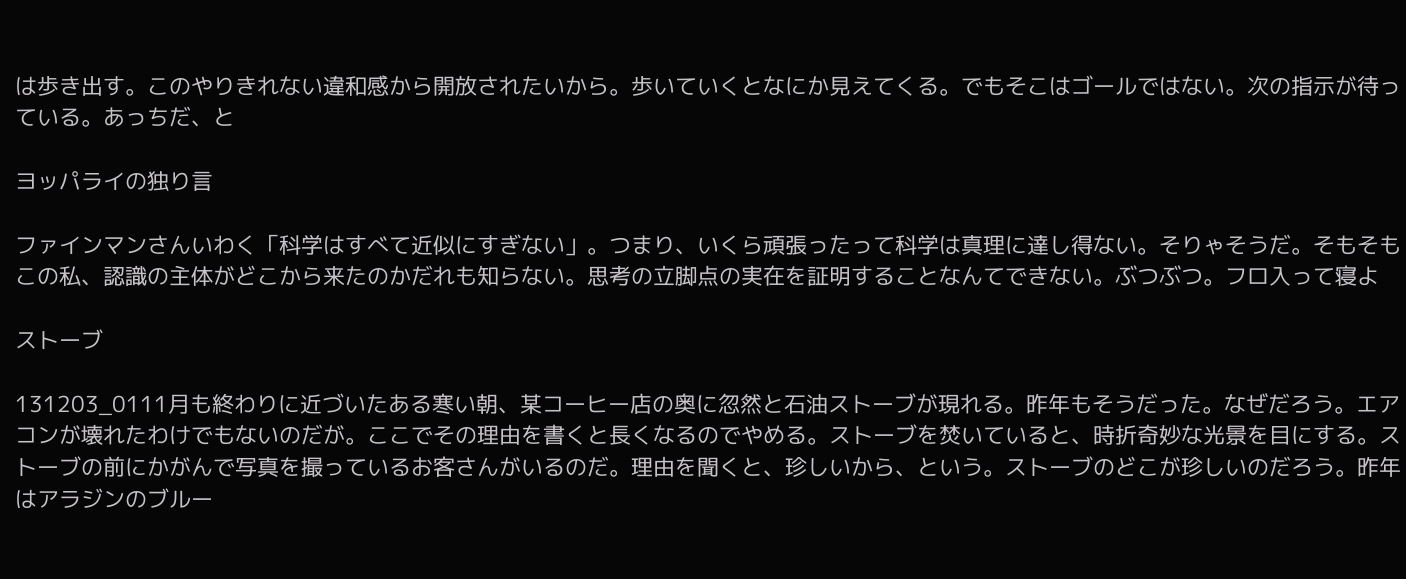は歩き出す。このやりきれない違和感から開放されたいから。歩いていくとなにか見えてくる。でもそこはゴールではない。次の指示が待っている。あっちだ、と

ヨッパライの独り言

ファインマンさんいわく「科学はすべて近似にすぎない」。つまり、いくら頑張ったって科学は真理に達し得ない。そりゃそうだ。そもそもこの私、認識の主体がどこから来たのかだれも知らない。思考の立脚点の実在を証明することなんてできない。ぶつぶつ。フロ入って寝よ

ストーブ

131203_0111月も終わりに近づいたある寒い朝、某コーヒー店の奥に忽然と石油ストーブが現れる。昨年もそうだった。なぜだろう。エアコンが壊れたわけでもないのだが。ここでその理由を書くと長くなるのでやめる。ストーブを焚いていると、時折奇妙な光景を目にする。ストーブの前にかがんで写真を撮っているお客さんがいるのだ。理由を聞くと、珍しいから、という。ストーブのどこが珍しいのだろう。昨年はアラジンのブルー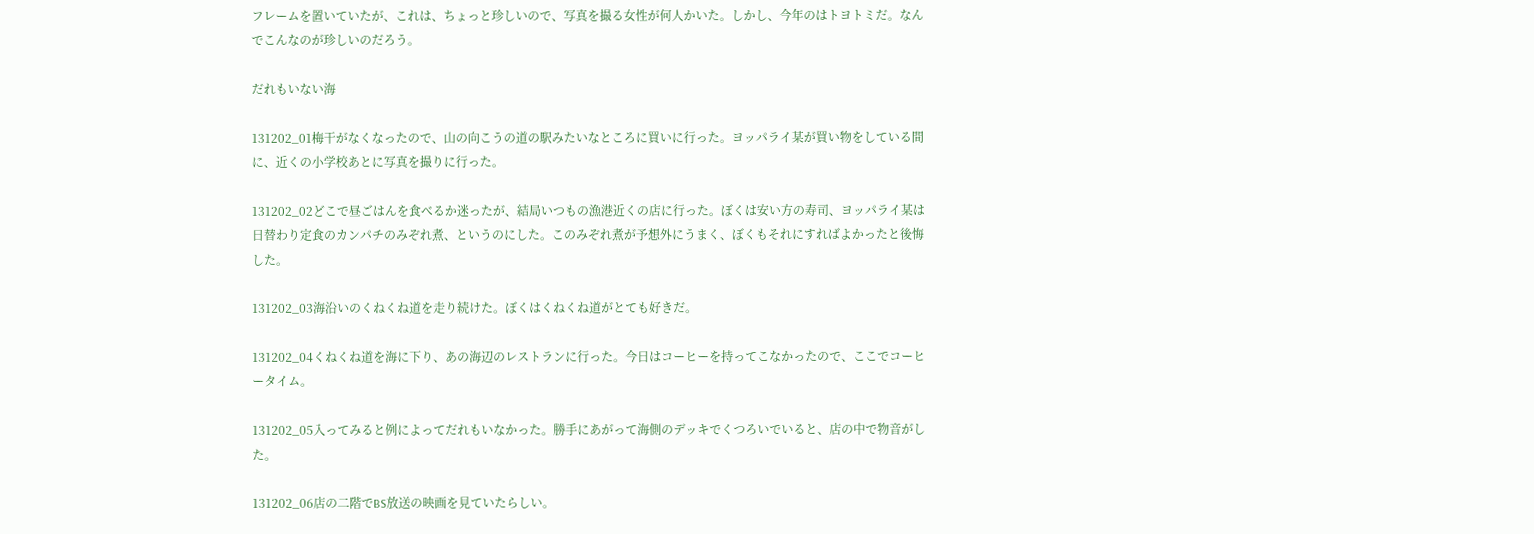フレームを置いていたが、これは、ちょっと珍しいので、写真を撮る女性が何人かいた。しかし、今年のはトヨトミだ。なんでこんなのが珍しいのだろう。

だれもいない海

131202_01梅干がなくなったので、山の向こうの道の駅みたいなところに買いに行った。ヨッパライ某が買い物をしている間に、近くの小学校あとに写真を撮りに行った。

131202_02どこで昼ごはんを食べるか迷ったが、結局いつもの漁港近くの店に行った。ぼくは安い方の寿司、ヨッパライ某は日替わり定食のカンパチのみぞれ煮、というのにした。このみぞれ煮が予想外にうまく、ぼくもそれにすればよかったと後悔した。

131202_03海沿いのくねくね道を走り続けた。ぼくはくねくね道がとても好きだ。

131202_04くねくね道を海に下り、あの海辺のレストランに行った。今日はコーヒーを持ってこなかったので、ここでコーヒータイム。

131202_05入ってみると例によってだれもいなかった。勝手にあがって海側のデッキでくつろいでいると、店の中で物音がした。

131202_06店の二階でBS放送の映画を見ていたらしい。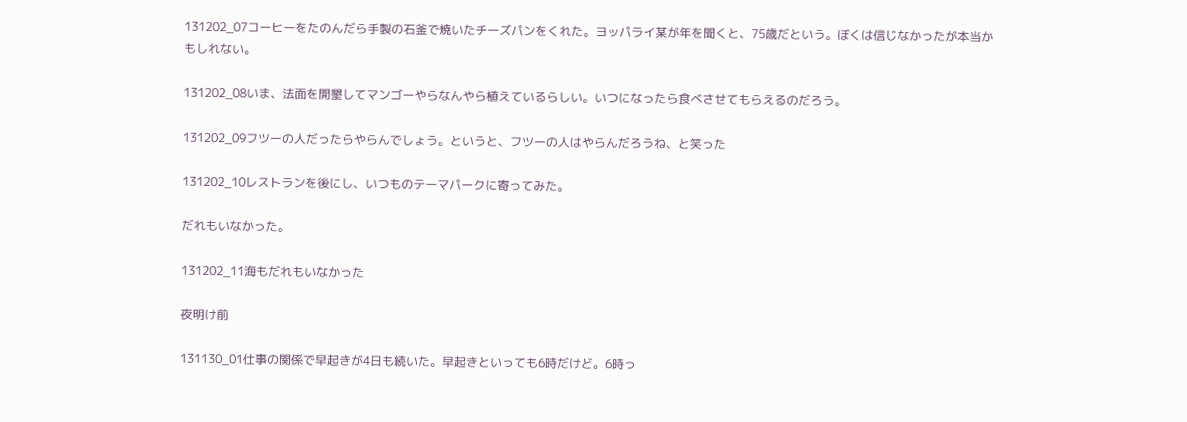131202_07コーヒーをたのんだら手製の石釜で焼いたチーズパンをくれた。ヨッパライ某が年を聞くと、75歳だという。ぼくは信じなかったが本当かもしれない。

131202_08いま、法面を開墾してマンゴーやらなんやら植えているらしい。いつになったら食べさせてもらえるのだろう。

131202_09フツーの人だったらやらんでしょう。というと、フツーの人はやらんだろうね、と笑った

131202_10レストランを後にし、いつものテーマパークに寄ってみた。

だれもいなかった。

131202_11海もだれもいなかった

夜明け前

131130_01仕事の関係で早起きが4日も続いた。早起きといっても6時だけど。6時っ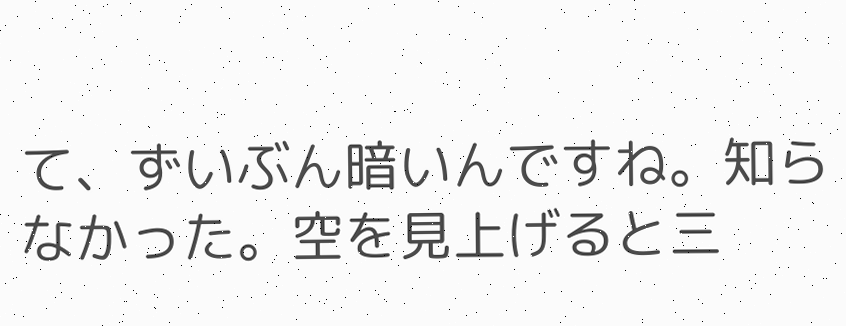て、ずいぶん暗いんですね。知らなかった。空を見上げると三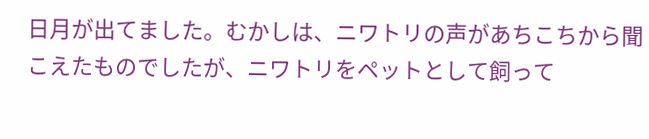日月が出てました。むかしは、ニワトリの声があちこちから聞こえたものでしたが、ニワトリをペットとして飼って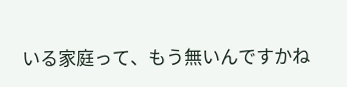いる家庭って、もう無いんですかね